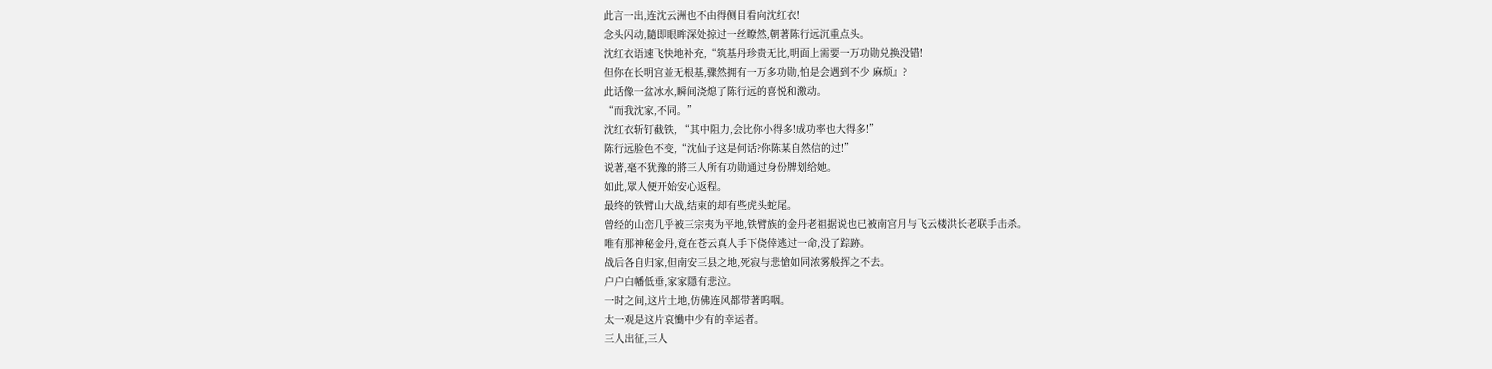此言一出,连沈云洲也不由得侧目看向沈红衣!
念头闪动,隨即眼眸深处掠过一丝瞭然,朝著陈行远沉重点头。
沈红衣语速飞快地补充,“筑基丹珍贵无比,明面上需要一万功勋兑换没错!
但你在长明宫並无根基,骤然拥有一万多功勋,怕是会遇到不少 麻烦』?
此话像一盆冰水,瞬间浇熄了陈行远的喜悦和激动。
“而我沈家,不同。”
沈红衣斩钉截铁, “其中阻力,会比你小得多!成功率也大得多!”
陈行远脸色不变,“沈仙子这是何话?你陈某自然信的过!”
说著,毫不犹豫的將三人所有功勋通过身份牌划给她。
如此,眾人便开始安心返程。
最终的铁臂山大战,结束的却有些虎头蛇尾。
曾经的山峦几乎被三宗夷为平地,铁臂族的金丹老祖据说也已被南宫月与飞云楼洪长老联手击杀。
唯有那神秘金丹,竟在苍云真人手下侥倖逃过一命,没了踪跡。
战后各自归家,但南安三县之地,死寂与悲愴如同浓雾般挥之不去。
户户白幡低垂,家家隱有悲泣。
一时之间,这片土地,仿佛连风都带著呜咽。
太一观是这片哀慟中少有的幸运者。
三人出征,三人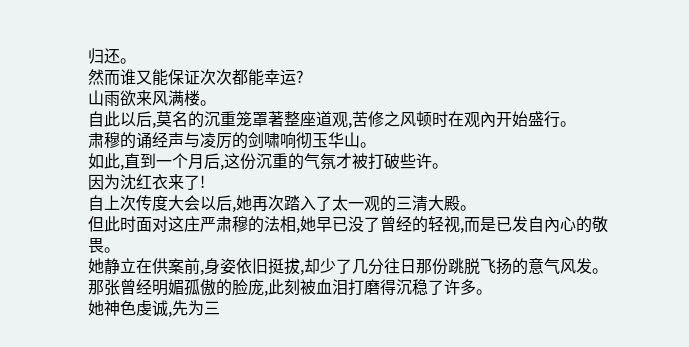归还。
然而谁又能保证次次都能幸运?
山雨欲来风满楼。
自此以后,莫名的沉重笼罩著整座道观,苦修之风顿时在观內开始盛行。
肃穆的诵经声与凌厉的剑啸响彻玉华山。
如此,直到一个月后,这份沉重的气氛才被打破些许。
因为沈红衣来了!
自上次传度大会以后,她再次踏入了太一观的三清大殿。
但此时面对这庄严肃穆的法相,她早已没了曾经的轻视,而是已发自內心的敬畏。
她静立在供案前,身姿依旧挺拔,却少了几分往日那份跳脱飞扬的意气风发。
那张曾经明媚孤傲的脸庞,此刻被血泪打磨得沉稳了许多。
她神色虔诚,先为三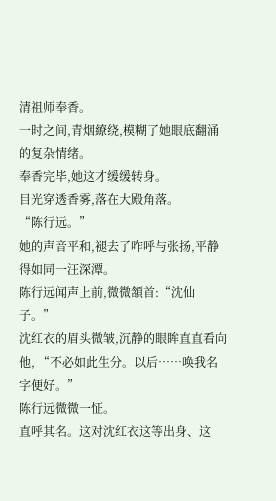清祖师奉香。
一时之间,青烟繚绕,模糊了她眼底翻涌的复杂情绪。
奉香完毕,她这才缓缓转身。
目光穿透香雾,落在大殿角落。
“陈行远。”
她的声音平和,褪去了咋呼与张扬,平静得如同一汪深潭。
陈行远闻声上前,微微頷首:“沈仙子。”
沈红衣的眉头微皱,沉静的眼眸直直看向他, “不必如此生分。以后……唤我名字便好。”
陈行远微微一怔。
直呼其名。这对沈红衣这等出身、这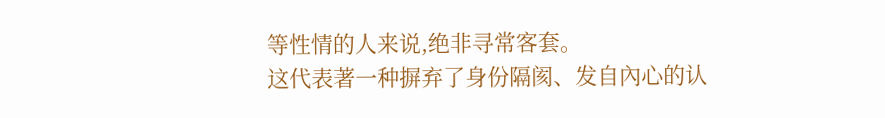等性情的人来说,绝非寻常客套。
这代表著一种摒弃了身份隔阂、发自內心的认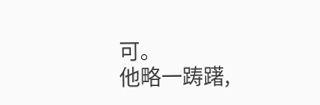可。
他略一踌躇,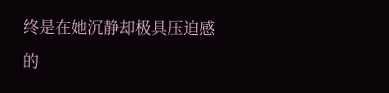终是在她沉静却极具压迫感的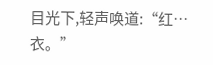目光下,轻声唤道:“红…衣。”